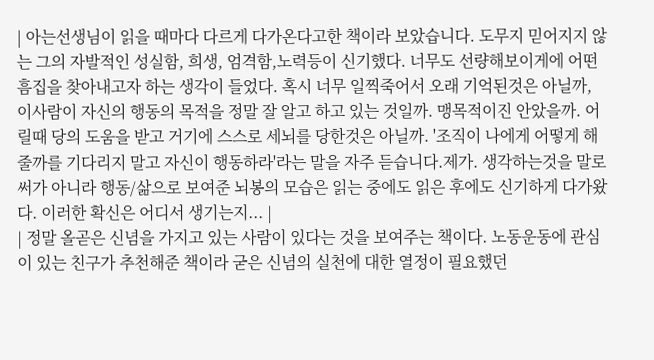| 아는선생님이 읽을 때마다 다르게 다가온다고한 책이라 보았습니다. 도무지 믿어지지 않는 그의 자발적인 성실함, 희생, 엄격함,노력등이 신기했다. 너무도 선량해보이게에 어떤 흠집을 찾아내고자 하는 생각이 들었다. 혹시 너무 일찍죽어서 오래 기억된것은 아닐까, 이사람이 자신의 행동의 목적을 정말 잘 알고 하고 있는 것일까. 맹목적이진 안았을까. 어릴때 당의 도움을 받고 거기에 스스로 세뇌를 당한것은 아닐까. '조직이 나에게 어떻게 해줄까를 기다리지 말고 자신이 행동하라'라는 말을 자주 듣습니다.제가. 생각하는것을 말로써가 아니라 행동/삶으로 보여준 뇌봉의 모습은 읽는 중에도 읽은 후에도 신기하게 다가왔다. 이러한 확신은 어디서 생기는지... |
| 정말 올곧은 신념을 가지고 있는 사람이 있다는 것을 보여주는 책이다. 노동운동에 관심이 있는 친구가 추천해준 책이라 굳은 신념의 실천에 대한 열정이 필요했던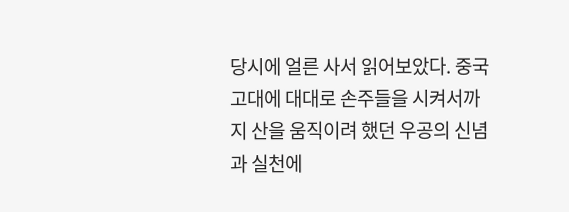당시에 얼른 사서 읽어보았다. 중국 고대에 대대로 손주들을 시켜서까지 산을 움직이려 했던 우공의 신념과 실천에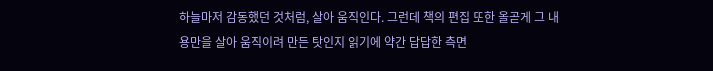하늘마저 감동했던 것처럼, 살아 움직인다. 그런데 책의 편집 또한 올곧게 그 내용만을 살아 움직이려 만든 탓인지 읽기에 약간 답답한 측면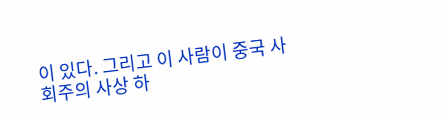이 있다. 그리고 이 사람이 중국 사회주의 사상 하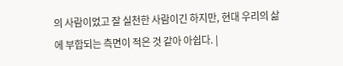의 사람이었고 잘 실천한 사람이긴 하지만, 현대 우리의 삶에 부합되는 측면이 적은 것 같아 아쉽다. |